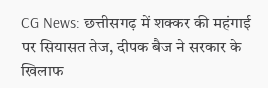CG News: छत्तीसगढ़ में शक्कर की महंगाई पर सियासत तेज, दीपक बैज ने सरकार के खिलाफ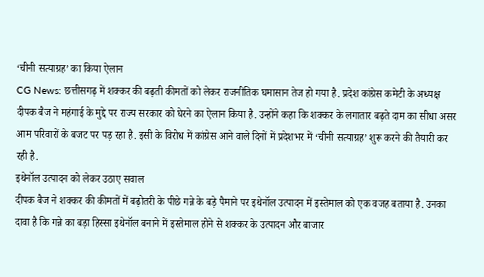‘चीनी सत्याग्रह’ का किया ऐलान
CG News: छत्तीसगढ़ में शक्कर की बढ़ती कीमतों को लेकर राजनीतिक घमासान तेज हो गया है. प्रदेश कांग्रेस कमेटी के अध्यक्ष दीपक बैज ने महंगाई के मुद्दे पर राज्य सरकार को घेरने का ऐलान किया है. उन्होंने कहा कि शक्कर के लगातार बढ़ते दाम का सीधा असर आम परिवारों के बजट पर पड़ रहा है. इसी के विरोध में कांग्रेस आने वाले दिनों में प्रदेशभर में ‘चीनी सत्याग्रह’ शुरू करने की तैयारी कर रही है.
इथेनॉल उत्पादन को लेकर उठाए सवाल
दीपक बैज ने शक्कर की कीमतों में बढ़ोतरी के पीछे गन्ने के बड़े पैमाने पर इथेनॉल उत्पादन में इस्तेमाल को एक वजह बताया है. उनका दावा है कि गन्ने का बड़ा हिस्सा इथेनॉल बनाने में इस्तेमाल होने से शक्कर के उत्पादन और बाजार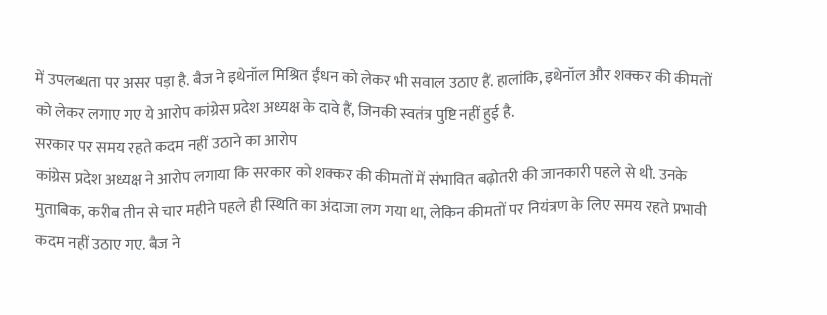में उपलब्धता पर असर पड़ा है. बैज ने इथेनॉल मिश्रित ईंधन को लेकर भी सवाल उठाए हैं. हालांकि, इथेनॉल और शक्कर की कीमतों को लेकर लगाए गए ये आरोप कांग्रेस प्रदेश अध्यक्ष के दावे हैं, जिनकी स्वतंत्र पुष्टि नहीं हुई है.
सरकार पर समय रहते कदम नहीं उठाने का आरोप
कांग्रेस प्रदेश अध्यक्ष ने आरोप लगाया कि सरकार को शक्कर की कीमतों में संभावित बढ़ोतरी की जानकारी पहले से थी. उनके मुताबिक, करीब तीन से चार महीने पहले ही स्थिति का अंदाजा लग गया था, लेकिन कीमतों पर नियंत्रण के लिए समय रहते प्रभावी कदम नहीं उठाए गए. बैज ने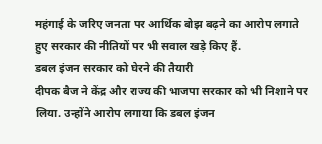महंगाई के जरिए जनता पर आर्थिक बोझ बढ़ने का आरोप लगाते हुए सरकार की नीतियों पर भी सवाल खड़े किए हैं.
डबल इंजन सरकार को घेरने की तैयारी
दीपक बैज ने केंद्र और राज्य की भाजपा सरकार को भी निशाने पर लिया. उन्होंने आरोप लगाया कि डबल इंजन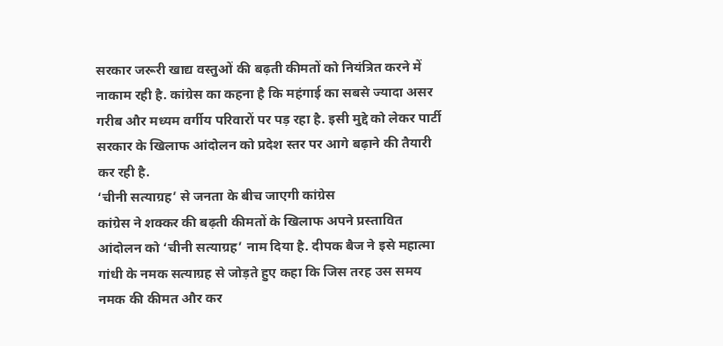सरकार जरूरी खाद्य वस्तुओं की बढ़ती कीमतों को नियंत्रित करने में नाकाम रही है. कांग्रेस का कहना है कि महंगाई का सबसे ज्यादा असर गरीब और मध्यम वर्गीय परिवारों पर पड़ रहा है. इसी मुद्दे को लेकर पार्टी सरकार के खिलाफ आंदोलन को प्रदेश स्तर पर आगे बढ़ाने की तैयारी कर रही है.
‘चीनी सत्याग्रह’ से जनता के बीच जाएगी कांग्रेस
कांग्रेस ने शक्कर की बढ़ती कीमतों के खिलाफ अपने प्रस्तावित आंदोलन को ‘चीनी सत्याग्रह’ नाम दिया है. दीपक बैज ने इसे महात्मा गांधी के नमक सत्याग्रह से जोड़ते हुए कहा कि जिस तरह उस समय नमक की कीमत और कर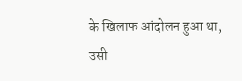के खिलाफ आंदोलन हुआ था, उसी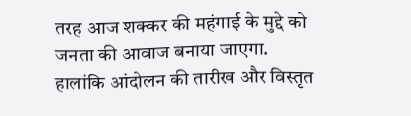तरह आज शक्कर की महंगाई के मुद्दे को जनता की आवाज बनाया जाएगा. हालांकि आंदोलन की तारीख और विस्तृत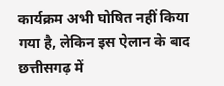कार्यक्रम अभी घोषित नहीं किया गया है, लेकिन इस ऐलान के बाद छत्तीसगढ़ में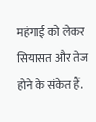महंगाई को लेकर सियासत और तेज होने के संकेत हैं.